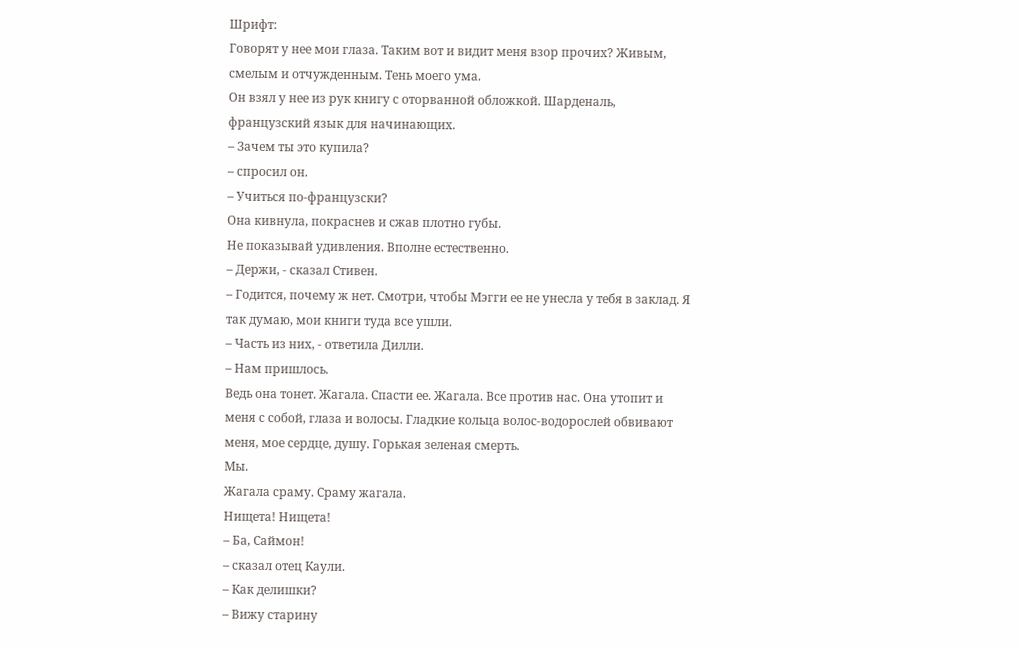Шрифт:
Говорят у нее мои глаза. Таким вот и видит меня взор прочих? Живым, смелым и отчужденным. Тень моего ума.
Он взял у нее из рук книгу с оторванной обложкой. Шарденаль, французский язык для начинающих.
– Зачем ты это купила?
– спросил он.
– Учиться по-французски?
Она кивнула, покраснев и сжав плотно губы.
Не показывай удивления. Вполне естественно.
– Держи, - сказал Стивен.
– Годится, почему ж нет. Смотри, чтобы Мэгги ее не унесла у тебя в заклад. Я так думаю, мои книги туда все ушли.
– Часть из них, - ответила Дилли.
– Нам пришлось.
Ведь она тонет. Жагала. Спасти ее. Жагала. Все против нас. Она утопит и меня с собой, глаза и волосы. Гладкие кольца волос-водорослей обвивают меня, мое сердце, душу. Горькая зеленая смерть.
Мы.
Жагала сраму. Сраму жагала.
Нищета! Нищета!
– Ба, Саймон!
– сказал отец Каули.
– Как делишки?
– Вижу старину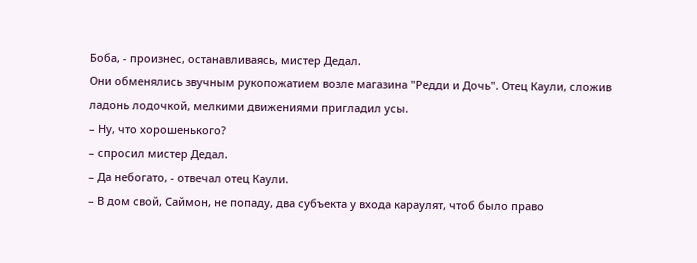Боба, - произнес, останавливаясь, мистер Дедал.
Они обменялись звучным рукопожатием возле магазина "Редди и Дочь". Отец Каули, сложив ладонь лодочкой, мелкими движениями пригладил усы.
– Ну, что хорошенького?
– спросил мистер Дедал.
– Да небогато, - отвечал отец Каули.
– В дом свой, Саймон, не попаду, два субъекта у входа караулят, чтоб было право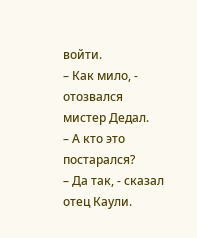войти.
– Как мило, - отозвался мистер Дедал.
– А кто это постарался?
– Да так, - сказал отец Каули.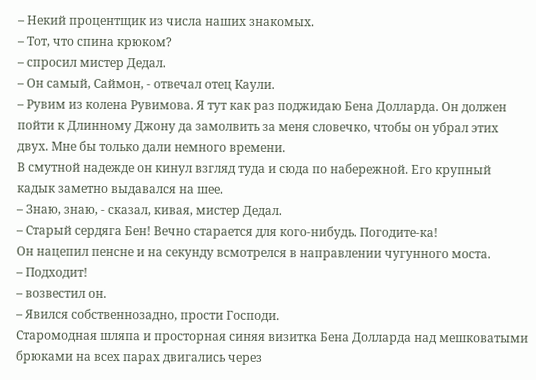– Некий процентщик из числа наших знакомых.
– Тот, что спина крюком?
– спросил мистер Дедал.
– Он самый, Саймон, - отвечал отец Каули.
– Рувим из колена Рувимова. Я тут как раз поджидаю Бена Долларда. Он должен пойти к Длинному Джону да замолвить за меня словечко, чтобы он убрал этих двух. Мне бы только дали немного времени.
В смутной надежде он кинул взгляд туда и сюда по набережной. Его крупный кадык заметно выдавался на шее.
– Знаю, знаю, - сказал, кивая, мистер Дедал.
– Старый сердяга Бен! Вечно старается для кого-нибудь. Погодите-ка!
Он нацепил пенсне и на секунду всмотрелся в направлении чугунного моста.
– Подходит!
– возвестил он.
– Явился собственнозадно, прости Господи.
Старомодная шляпа и просторная синяя визитка Бена Долларда над мешковатыми брюками на всех парах двигались через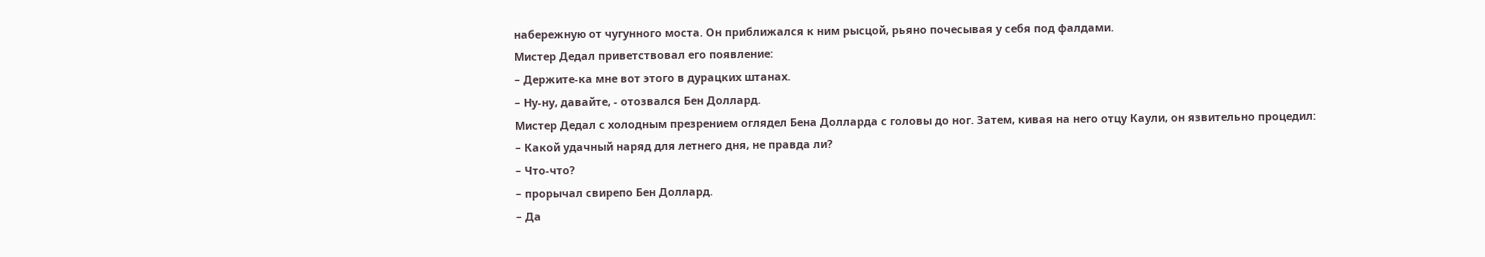набережную от чугунного моста. Он приближался к ним рысцой, рьяно почесывая у себя под фалдами.
Мистер Дедал приветствовал его появление:
– Держите-ка мне вот этого в дурацких штанах.
– Ну-ну, давайте, - отозвался Бен Доллард.
Мистер Дедал с холодным презрением оглядел Бена Долларда с головы до ног. Затем, кивая на него отцу Каули, он язвительно процедил:
– Какой удачный наряд для летнего дня, не правда ли?
– Что-что?
– прорычал свирепо Бен Доллард.
– Да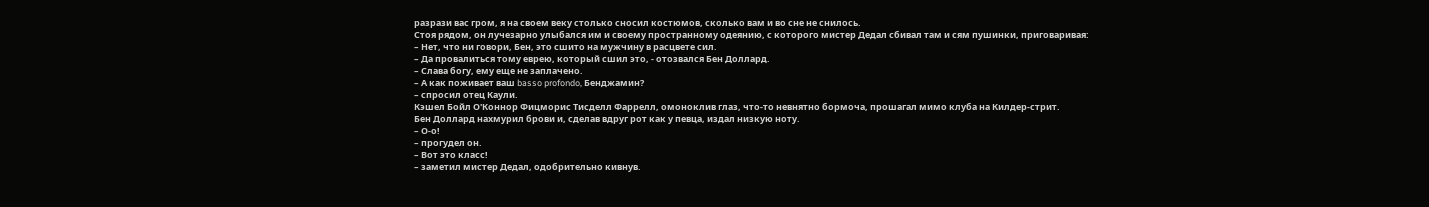разрази вас гром, я на своем веку столько сносил костюмов, сколько вам и во сне не снилось.
Стоя рядом, он лучезарно улыбался им и своему пространному одеянию, с которого мистер Дедал сбивал там и сям пушинки, приговаривая:
– Нет, что ни говори, Бен, это сшито на мужчину в расцвете сил.
– Да провалиться тому еврею, который сшил это, - отозвался Бен Доллард.
– Слава богу, ему еще не заплачено.
– А как поживает ваш basso profondo, Бенджамин?
– спросил отец Каули.
Кэшел Бойл О'Коннор Фицморис Тисделл Фаррелл, омоноклив глаз, что-то невнятно бормоча, прошагал мимо клуба на Килдер-стрит.
Бен Доллард нахмурил брови и, сделав вдруг рот как у певца, издал низкую ноту.
– О-о!
– прогудел он.
– Вот это класс!
– заметил мистер Дедал, одобрительно кивнув.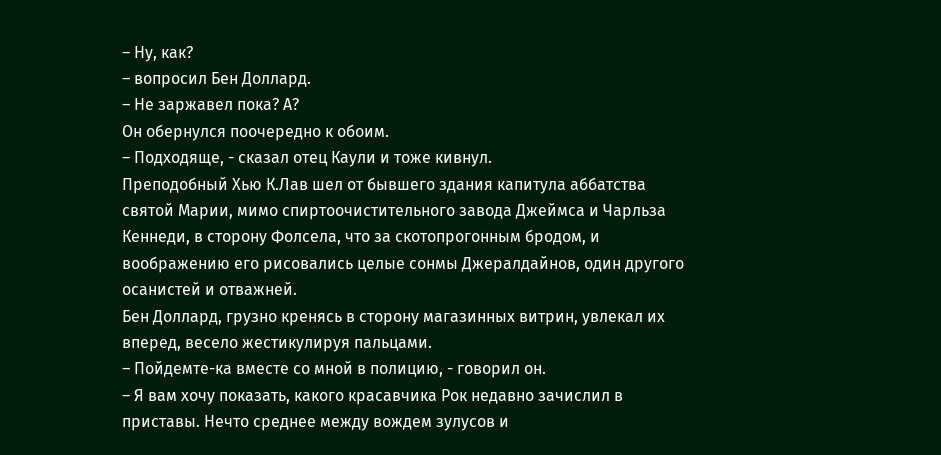– Ну, как?
– вопросил Бен Доллард.
– Не заржавел пока? А?
Он обернулся поочередно к обоим.
– Подходяще, - сказал отец Каули и тоже кивнул.
Преподобный Хью К.Лав шел от бывшего здания капитула аббатства святой Марии, мимо спиртоочистительного завода Джеймса и Чарльза Кеннеди, в сторону Фолсела, что за скотопрогонным бродом, и воображению его рисовались целые сонмы Джералдайнов, один другого осанистей и отважней.
Бен Доллард, грузно кренясь в сторону магазинных витрин, увлекал их вперед, весело жестикулируя пальцами.
– Пойдемте-ка вместе со мной в полицию, - говорил он.
– Я вам хочу показать, какого красавчика Рок недавно зачислил в приставы. Нечто среднее между вождем зулусов и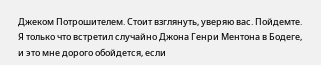Джеком Потрошителем. Стоит взглянуть, уверяю вас. Пойдемте. Я только что встретил случайно Джона Генри Ментона в Бодеге, и это мне дорого обойдется, если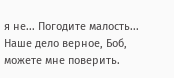я не... Погодите малость... Наше дело верное, Боб, можете мне поверить.